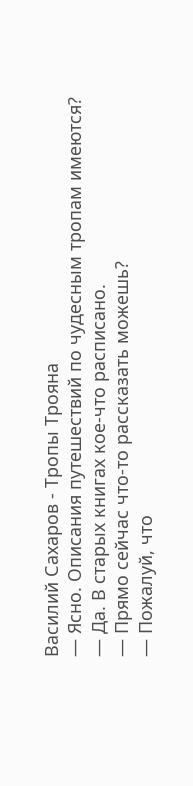Василий Сахаров - Тропы Трояна
— Ясно. Описания путешествий по чудесным тропам имеются?
— Да. В старых книгах кое-что расписано.
— Прямо сейчас что-то рассказать можешь?
— Пожалуй, что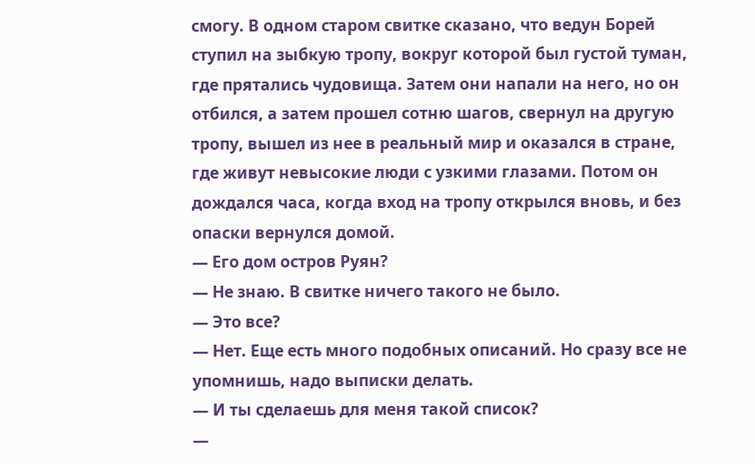смогу. В одном старом свитке сказано, что ведун Борей ступил на зыбкую тропу, вокруг которой был густой туман, где прятались чудовища. Затем они напали на него, но он отбился, а затем прошел сотню шагов, свернул на другую тропу, вышел из нее в реальный мир и оказался в стране, где живут невысокие люди с узкими глазами. Потом он дождался часа, когда вход на тропу открылся вновь, и без опаски вернулся домой.
— Его дом остров Руян?
— Не знаю. В свитке ничего такого не было.
— Это все?
— Нет. Еще есть много подобных описаний. Но сразу все не упомнишь, надо выписки делать.
— И ты сделаешь для меня такой список?
—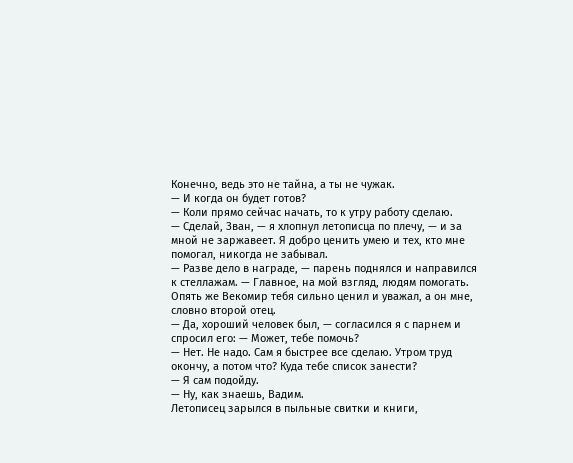Конечно, ведь это не тайна, а ты не чужак.
— И когда он будет готов?
— Коли прямо сейчас начать, то к утру работу сделаю.
— Сделай, Зван, — я хлопнул летописца по плечу, — и за мной не заржавеет. Я добро ценить умею и тех, кто мне помогал, никогда не забывал.
— Разве дело в награде, — парень поднялся и направился к стеллажам. — Главное, на мой взгляд, людям помогать. Опять же Векомир тебя сильно ценил и уважал, а он мне, словно второй отец.
— Да, хороший человек был, — согласился я с парнем и спросил его: — Может, тебе помочь?
— Нет. Не надо. Сам я быстрее все сделаю. Утром труд окончу, а потом что? Куда тебе список занести?
— Я сам подойду.
— Ну, как знаешь, Вадим.
Летописец зарылся в пыльные свитки и книги,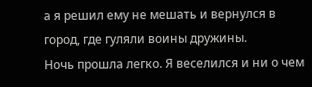а я решил ему не мешать и вернулся в город, где гуляли воины дружины.
Ночь прошла легко. Я веселился и ни о чем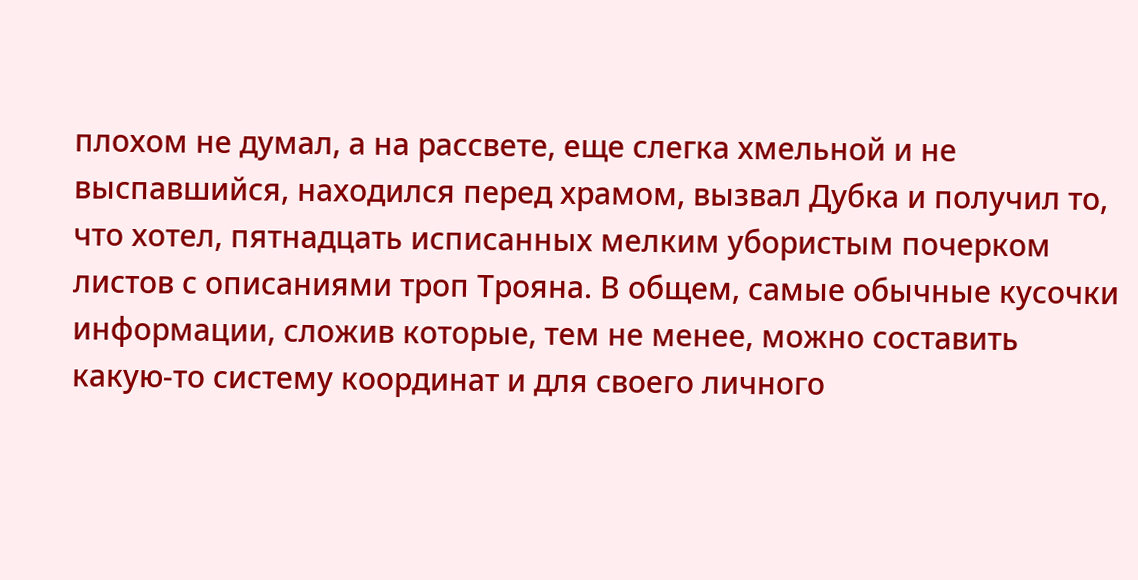плохом не думал, а на рассвете, еще слегка хмельной и не выспавшийся, находился перед храмом, вызвал Дубка и получил то, что хотел, пятнадцать исписанных мелким убористым почерком листов с описаниями троп Трояна. В общем, самые обычные кусочки информации, сложив которые, тем не менее, можно составить какую-то систему координат и для своего личного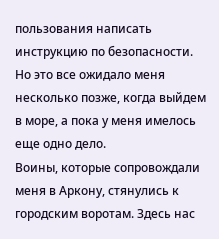пользования написать инструкцию по безопасности. Но это все ожидало меня несколько позже, когда выйдем в море, а пока у меня имелось еще одно дело.
Воины, которые сопровождали меня в Аркону, стянулись к городским воротам. Здесь нас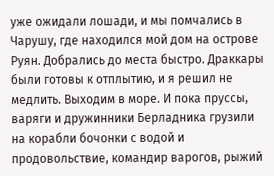уже ожидали лошади, и мы помчались в Чарушу, где находился мой дом на острове Руян. Добрались до места быстро. Драккары были готовы к отплытию, и я решил не медлить. Выходим в море. И пока пруссы, варяги и дружинники Берладника грузили на корабли бочонки с водой и продовольствие, командир варогов, рыжий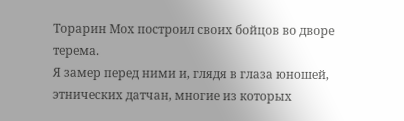Торарин Мох построил своих бойцов во дворе терема.
Я замер перед ними и, глядя в глаза юношей, этнических датчан, многие из которых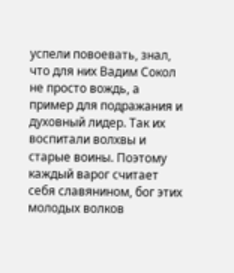успели повоевать, знал, что для них Вадим Сокол не просто вождь, а пример для подражания и духовный лидер. Так их воспитали волхвы и старые воины. Поэтому каждый варог считает себя славянином, бог этих молодых волков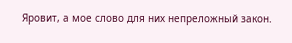Яровит, а мое слово для них непреложный закон.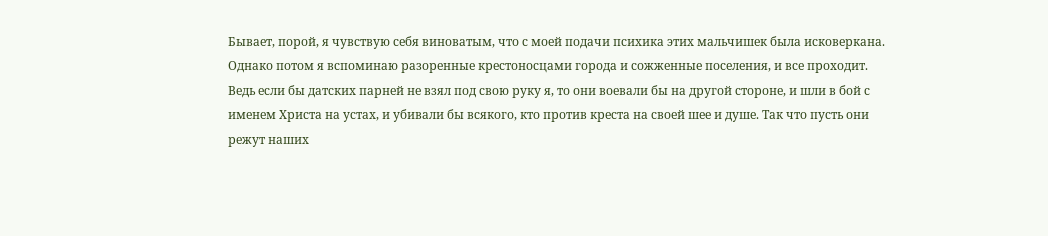Бывает, порой, я чувствую себя виноватым, что с моей подачи психика этих мальчишек была исковеркана. Однако потом я вспоминаю разоренные крестоносцами города и сожженные поселения, и все проходит. Ведь если бы датских парней не взял под свою руку я, то они воевали бы на другой стороне, и шли в бой с именем Христа на устах, и убивали бы всякого, кто против креста на своей шее и душе. Так что пусть они режут наших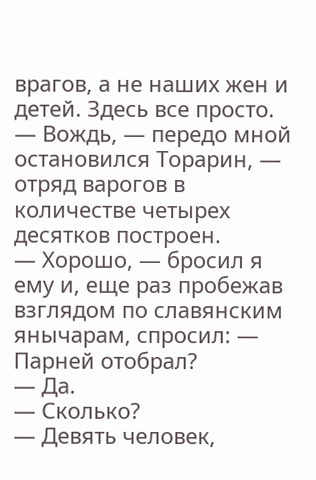врагов, а не наших жен и детей. Здесь все просто.
— Вождь, — передо мной остановился Торарин, — отряд варогов в количестве четырех десятков построен.
— Хорошо, — бросил я ему и, еще раз пробежав взглядом по славянским янычарам, спросил: — Парней отобрал?
— Да.
— Сколько?
— Девять человек,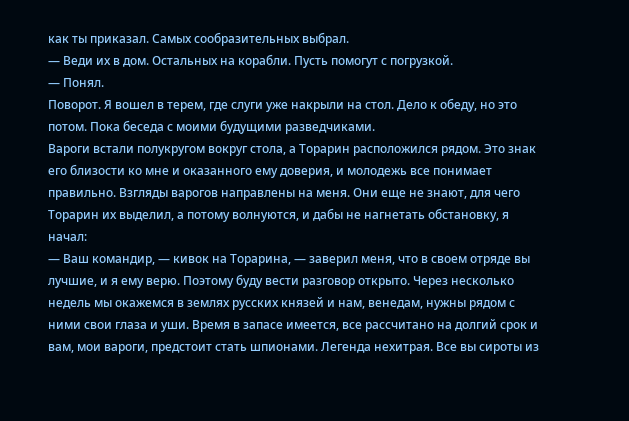как ты приказал. Самых сообразительных выбрал.
— Веди их в дом. Остальных на корабли. Пусть помогут с погрузкой.
— Понял.
Поворот. Я вошел в терем, где слуги уже накрыли на стол. Дело к обеду, но это потом. Пока беседа с моими будущими разведчиками.
Вароги встали полукругом вокруг стола, а Торарин расположился рядом. Это знак его близости ко мне и оказанного ему доверия, и молодежь все понимает правильно. Взгляды варогов направлены на меня. Они еще не знают, для чего Торарин их выделил, а потому волнуются, и дабы не нагнетать обстановку, я начал:
— Ваш командир, — кивок на Торарина, — заверил меня, что в своем отряде вы лучшие, и я ему верю. Поэтому буду вести разговор открыто. Через несколько недель мы окажемся в землях русских князей и нам, венедам, нужны рядом с ними свои глаза и уши. Время в запасе имеется, все рассчитано на долгий срок и вам, мои вароги, предстоит стать шпионами. Легенда нехитрая. Все вы сироты из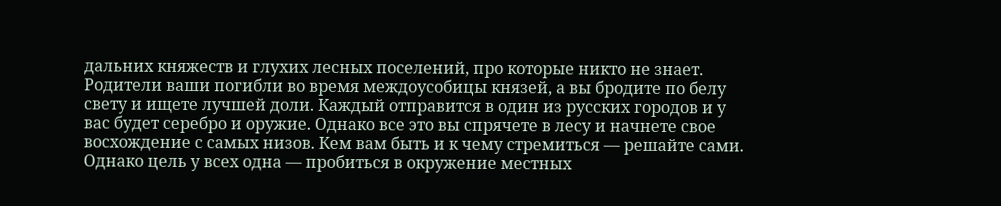дальних княжеств и глухих лесных поселений, про которые никто не знает. Родители ваши погибли во время междоусобицы князей, а вы бродите по белу свету и ищете лучшей доли. Каждый отправится в один из русских городов и у вас будет серебро и оружие. Однако все это вы спрячете в лесу и начнете свое восхождение с самых низов. Кем вам быть и к чему стремиться — решайте сами. Однако цель у всех одна — пробиться в окружение местных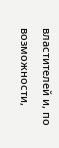властителей и, по возможности,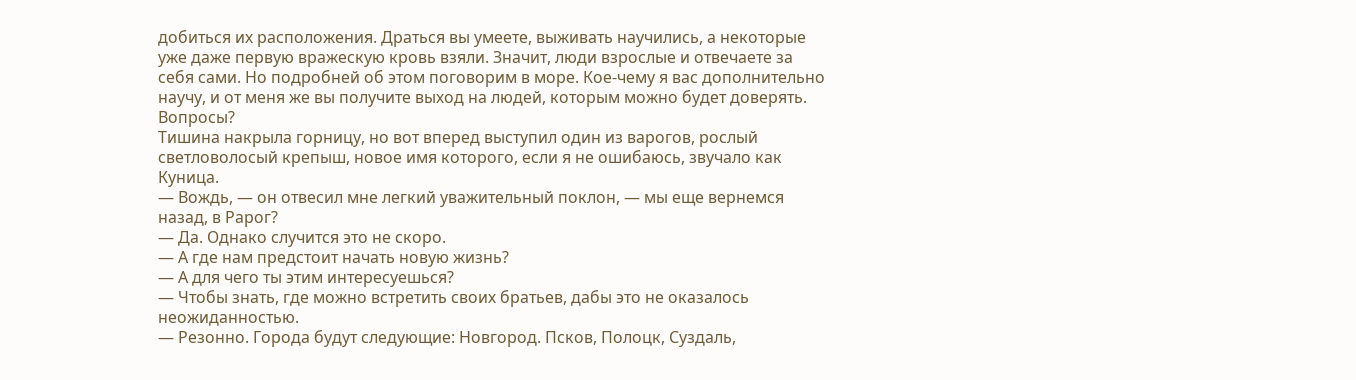добиться их расположения. Драться вы умеете, выживать научились, а некоторые уже даже первую вражескую кровь взяли. Значит, люди взрослые и отвечаете за себя сами. Но подробней об этом поговорим в море. Кое-чему я вас дополнительно научу, и от меня же вы получите выход на людей, которым можно будет доверять. Вопросы?
Тишина накрыла горницу, но вот вперед выступил один из варогов, рослый светловолосый крепыш, новое имя которого, если я не ошибаюсь, звучало как Куница.
— Вождь, — он отвесил мне легкий уважительный поклон, — мы еще вернемся назад, в Рарог?
— Да. Однако случится это не скоро.
— А где нам предстоит начать новую жизнь?
— А для чего ты этим интересуешься?
— Чтобы знать, где можно встретить своих братьев, дабы это не оказалось неожиданностью.
— Резонно. Города будут следующие: Новгород. Псков, Полоцк, Суздаль,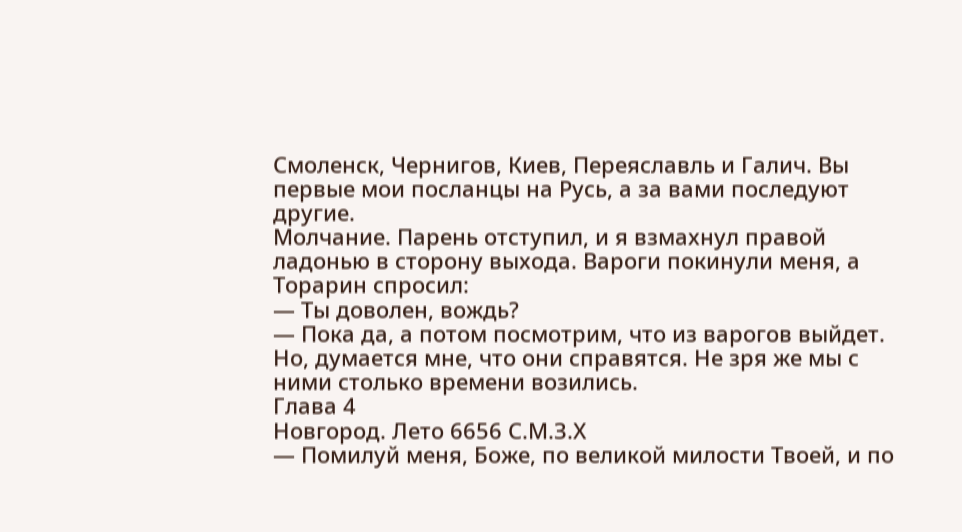Смоленск, Чернигов, Киев, Переяславль и Галич. Вы первые мои посланцы на Русь, а за вами последуют другие.
Молчание. Парень отступил, и я взмахнул правой ладонью в сторону выхода. Вароги покинули меня, а Торарин спросил:
— Ты доволен, вождь?
— Пока да, а потом посмотрим, что из варогов выйдет. Но, думается мне, что они справятся. Не зря же мы с ними столько времени возились.
Глава 4
Новгород. Лето 6656 С.М.З.Х
— Помилуй меня, Боже, по великой милости Твоей, и по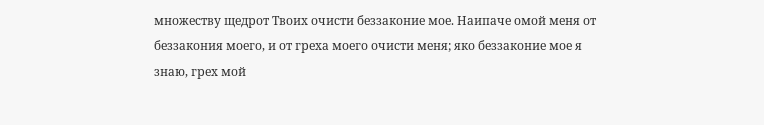множеству щедрот Твоих очисти беззаконие мое. Наипаче омой меня от беззакония моего, и от греха моего очисти меня; яко беззаконие мое я знаю, грех мой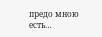предо мною есть…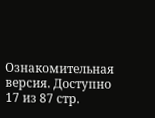Ознакомительная версия. Доступно 17 из 87 стр.